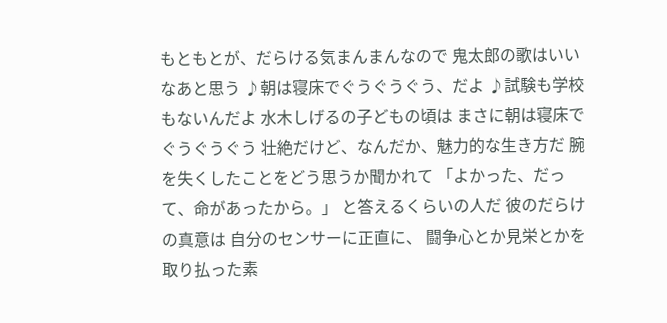もともとが、だらける気まんまんなので 鬼太郎の歌はいいなあと思う ♪朝は寝床でぐうぐうぐう、だよ ♪試験も学校もないんだよ 水木しげるの子どもの頃は まさに朝は寝床でぐうぐうぐう 壮絶だけど、なんだか、魅力的な生き方だ 腕を失くしたことをどう思うか聞かれて 「よかった、だって、命があったから。」 と答えるくらいの人だ 彼のだらけの真意は 自分のセンサーに正直に、 闘争心とか見栄とかを取り払った素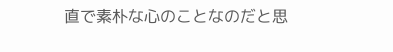直で素朴な心のことなのだと思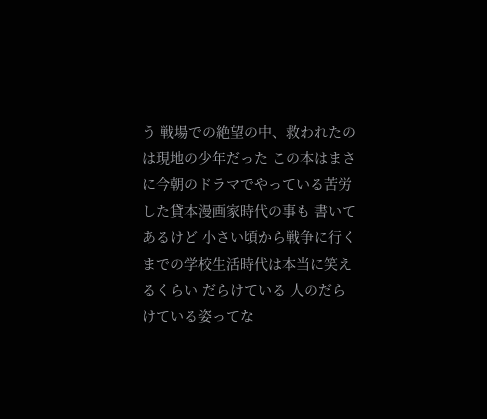う 戦場での絶望の中、救われたのは現地の少年だった この本はまさに今朝のドラマでやっている苦労した貸本漫画家時代の事も 書いてあるけど 小さい頃から戦争に行くまでの学校生活時代は本当に笑えるくらい だらけている 人のだらけている姿ってな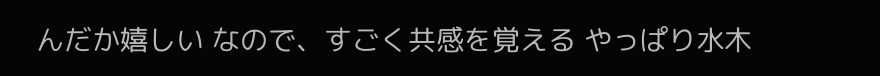んだか嬉しい なので、すごく共感を覚える やっぱり水木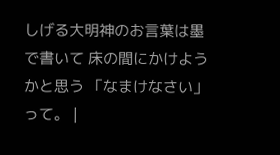しげる大明神のお言葉は墨で書いて 床の間にかけようかと思う 「なまけなさい」って。 |